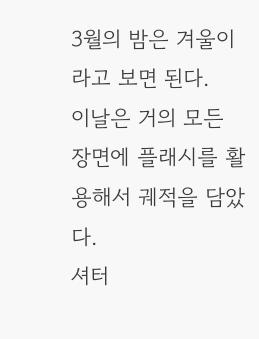3월의 밤은 겨울이라고 보면 된다.
이날은 거의 모든 장면에 플래시를 활용해서 궤적을 담았다.
셔터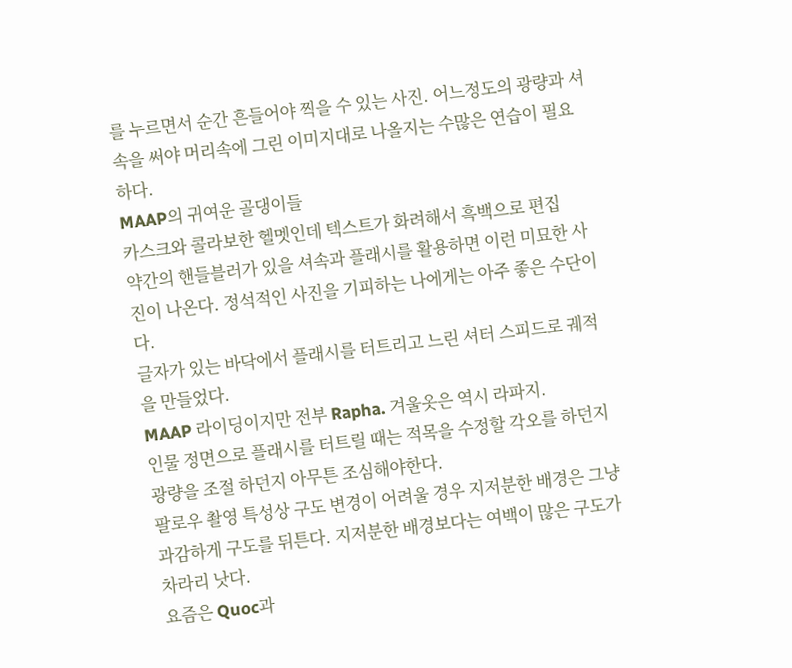를 누르면서 순간 흔들어야 찍을 수 있는 사진. 어느정도의 광량과 셔속을 써야 머리속에 그린 이미지대로 나올지는 수많은 연습이 필요하다.
MAAP의 귀여운 골댕이들
카스크와 콜라보한 헬멧인데 텍스트가 화려해서 흑백으로 편집
약간의 핸들블러가 있을 셔속과 플래시를 활용하면 이런 미묘한 사진이 나온다. 정석적인 사진을 기피하는 나에게는 아주 좋은 수단이다.
글자가 있는 바닥에서 플래시를 터트리고 느린 셔터 스피드로 궤적을 만들었다.
MAAP 라이딩이지만 전부 Rapha. 겨울옷은 역시 라파지.
인물 정면으로 플래시를 터트릴 때는 적목을 수정할 각오를 하던지 광량을 조절 하던지 아무튼 조심해야한다.
팔로우 촬영 특성상 구도 변경이 어려울 경우 지저분한 배경은 그냥 과감하게 구도를 뒤튼다. 지저분한 배경보다는 여백이 많은 구도가 차라리 낫다.
요즘은 Quoc과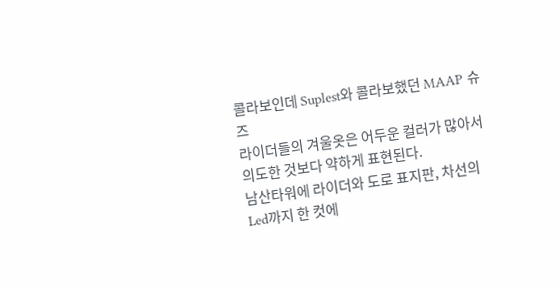콜라보인데 Suplest와 콜라보했던 MAAP 슈즈
라이더들의 겨울옷은 어두운 컬러가 많아서 의도한 것보다 약하게 표현된다.
남산타워에 라이더와 도로 표지판, 차선의 Led까지 한 컷에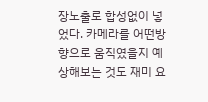장노출로 합성없이 넣었다. 카메라를 어떤방향으로 움직였을지 예상해보는 것도 재미 요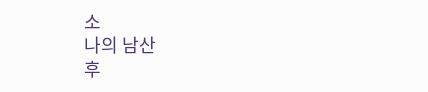소
나의 남산
후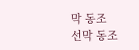막 동조
선막 동조